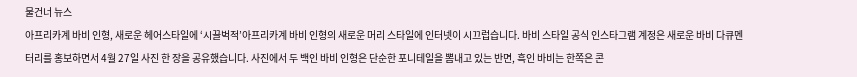물건너 뉴스
아프리카계 바비 인형, 새로운 헤어스타일에 ‘시끌벅적’아프리카계 바비 인형의 새로운 머리 스타일에 인터넷이 시끄럽습니다. 바비 스타일 공식 인스타그램 계정은 새로운 바비 다큐멘터리를 홍보하면서 4월 27일 사진 한 장을 공유했습니다. 사진에서 두 백인 바비 인형은 단순한 포니테일을 뽐내고 있는 반면, 흑인 바비는 한쪽은 콘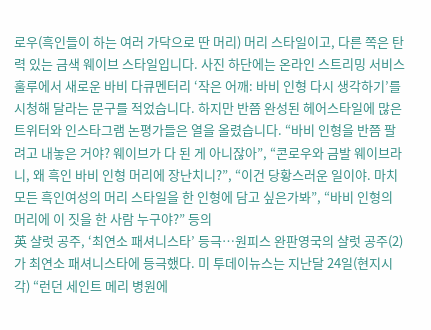로우(흑인들이 하는 여러 가닥으로 딴 머리) 머리 스타일이고, 다른 쪽은 탄력 있는 금색 웨이브 스타일입니다. 사진 하단에는 온라인 스트리밍 서비스 훌루에서 새로운 바비 다큐멘터리 ‘작은 어깨: 바비 인형 다시 생각하기’를 시청해 달라는 문구를 적었습니다. 하지만 반쯤 완성된 헤어스타일에 많은 트위터와 인스타그램 논평가들은 열을 올렸습니다. “바비 인형을 반쯤 팔려고 내놓은 거야? 웨이브가 다 된 게 아니잖아”, “콘로우와 금발 웨이브라니, 왜 흑인 바비 인형 머리에 장난치니?”, “이건 당황스러운 일이야. 마치 모든 흑인여성의 머리 스타일을 한 인형에 담고 싶은가봐”, “바비 인형의 머리에 이 짓을 한 사람 누구야?” 등의
英 샬럿 공주, ‘최연소 패셔니스타’ 등극…원피스 완판영국의 샬럿 공주(2)가 최연소 패셔니스타에 등극했다. 미 투데이뉴스는 지난달 24일(현지시각) “런던 세인트 메리 병원에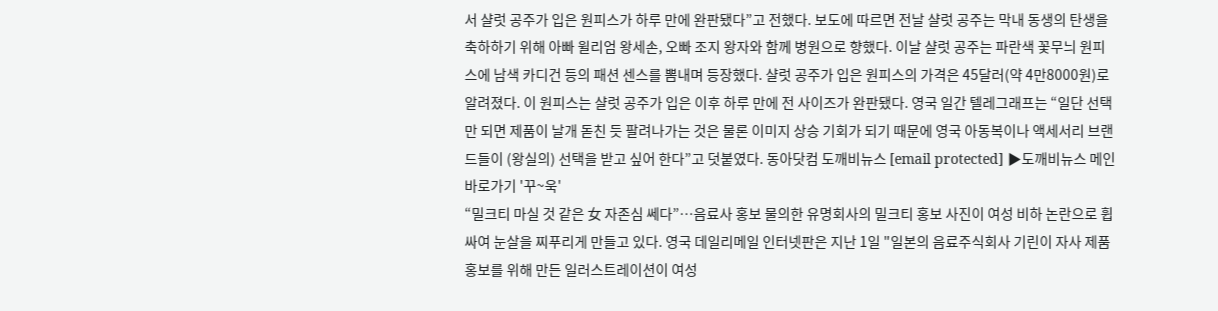서 샬럿 공주가 입은 원피스가 하루 만에 완판됐다”고 전했다. 보도에 따르면 전날 샬럿 공주는 막내 동생의 탄생을 축하하기 위해 아빠 윌리엄 왕세손, 오빠 조지 왕자와 함께 병원으로 향했다. 이날 샬럿 공주는 파란색 꽃무늬 원피스에 남색 카디건 등의 패션 센스를 뽐내며 등장했다. 샬럿 공주가 입은 원피스의 가격은 45달러(약 4만8000원)로 알려졌다. 이 원피스는 샬럿 공주가 입은 이후 하루 만에 전 사이즈가 완판됐다. 영국 일간 텔레그래프는 “일단 선택만 되면 제품이 날개 돋친 듯 팔려나가는 것은 물론 이미지 상승 기회가 되기 때문에 영국 아동복이나 액세서리 브랜드들이 (왕실의) 선택을 받고 싶어 한다”고 덧붙였다. 동아닷컴 도깨비뉴스 [email protected] ▶도깨비뉴스 메인 바로가기 '꾸~욱'
“밀크티 마실 것 같은 女 자존심 쎄다”…음료사 홍보 물의한 유명회사의 밀크티 홍보 사진이 여성 비하 논란으로 휩싸여 눈살을 찌푸리게 만들고 있다. 영국 데일리메일 인터넷판은 지난 1일 "일본의 음료주식회사 기린이 자사 제품 홍보를 위해 만든 일러스트레이션이 여성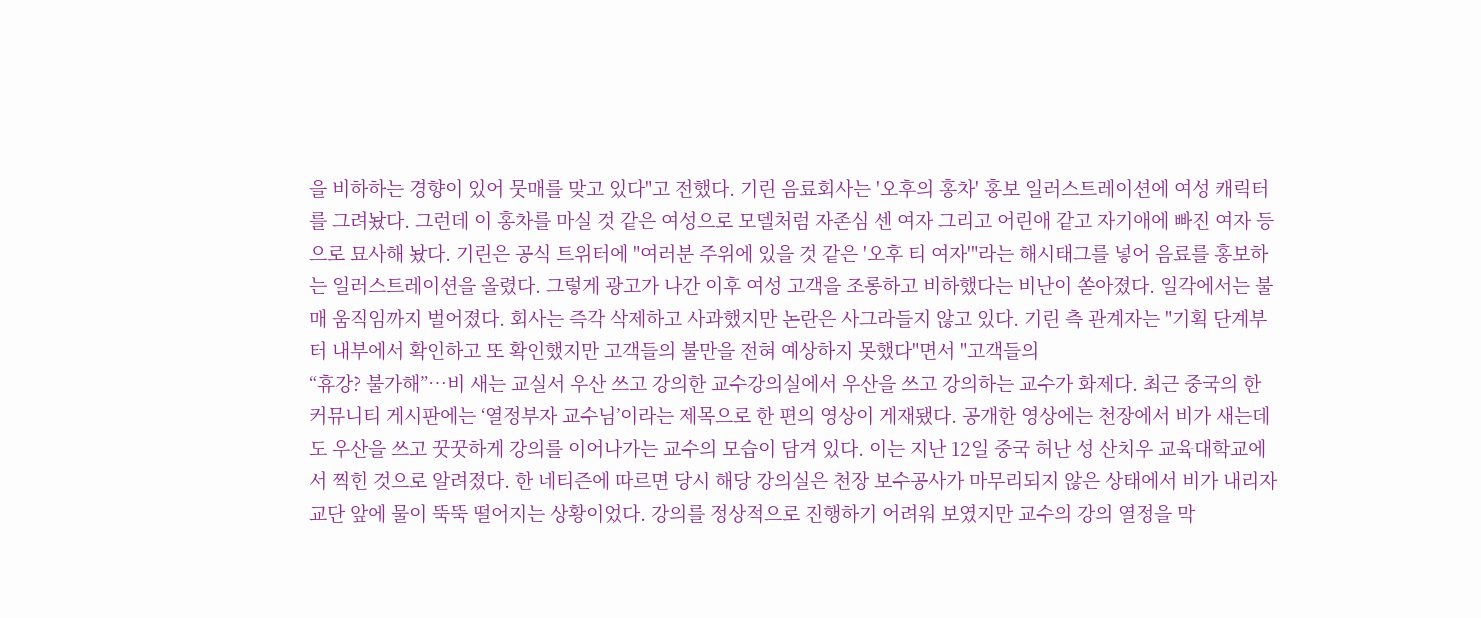을 비하하는 경향이 있어 뭇매를 맞고 있다"고 전했다. 기린 음료회사는 '오후의 홍차' 홍보 일러스트레이션에 여성 캐릭터를 그려놨다. 그런데 이 홍차를 마실 것 같은 여성으로 모델처럼 자존심 센 여자 그리고 어린애 같고 자기애에 빠진 여자 등으로 묘사해 놨다. 기린은 공식 트위터에 "여러분 주위에 있을 것 같은 '오후 티 여자'"라는 해시태그를 넣어 음료를 홍보하는 일러스트레이션을 올렸다. 그렇게 광고가 나간 이후 여성 고객을 조롱하고 비하했다는 비난이 쏟아졌다. 일각에서는 불매 움직임까지 벌어졌다. 회사는 즉각 삭제하고 사과했지만 논란은 사그라들지 않고 있다. 기린 측 관계자는 "기획 단계부터 내부에서 확인하고 또 확인했지만 고객들의 불만을 전혀 예상하지 못했다"면서 "고객들의
“휴강? 불가해”…비 새는 교실서 우산 쓰고 강의한 교수강의실에서 우산을 쓰고 강의하는 교수가 화제다. 최근 중국의 한 커뮤니티 게시판에는 ‘열정부자 교수님’이라는 제목으로 한 편의 영상이 게재됐다. 공개한 영상에는 천장에서 비가 새는데도 우산을 쓰고 꿋꿋하게 강의를 이어나가는 교수의 모습이 담겨 있다. 이는 지난 12일 중국 허난 성 산치우 교육대학교에서 찍힌 것으로 알려졌다. 한 네티즌에 따르면 당시 해당 강의실은 천장 보수공사가 마무리되지 않은 상태에서 비가 내리자 교단 앞에 물이 뚝뚝 떨어지는 상황이었다. 강의를 정상적으로 진행하기 어려워 보였지만 교수의 강의 열정을 막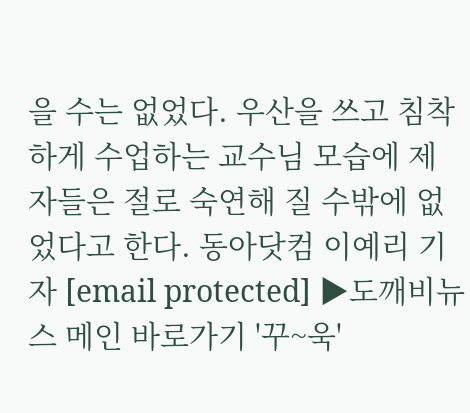을 수는 없었다. 우산을 쓰고 침착하게 수업하는 교수님 모습에 제자들은 절로 숙연해 질 수밖에 없었다고 한다. 동아닷컴 이예리 기자 [email protected] ▶도깨비뉴스 메인 바로가기 '꾸~욱'